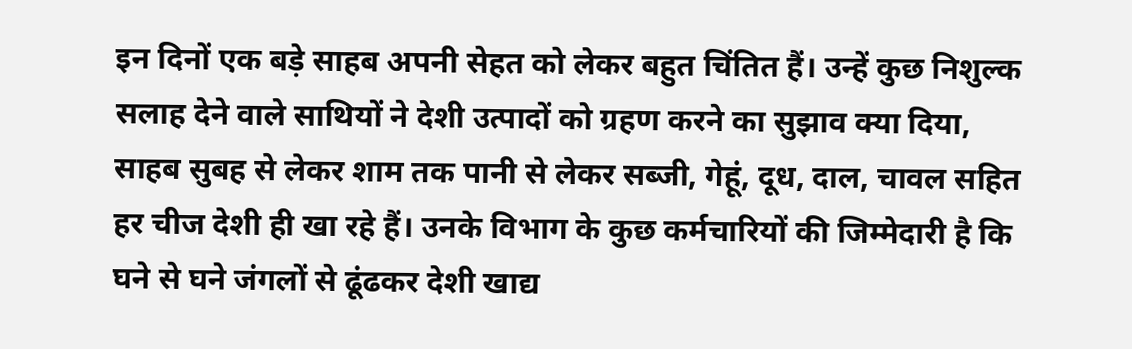इन दिनों एक बड़े साहब अपनी सेहत को लेकर बहुत चिंतित हैं। उन्हें कुछ निशुल्क सलाह देने वाले साथियों ने देशी उत्पादों को ग्रहण करने का सुझाव क्या दिया, साहब सुबह से लेकर शाम तक पानी से लेकर सब्जी, गेहूं, दूध, दाल, चावल सहित हर चीज देशी ही खा रहे हैं। उनके विभाग के कुछ कर्मचारियों की जिम्मेदारी है कि घने से घने जंगलों से ढूंढकर देशी खाद्य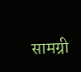सामग्री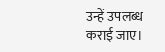उन्हें उपलब्ध कराई जाए।